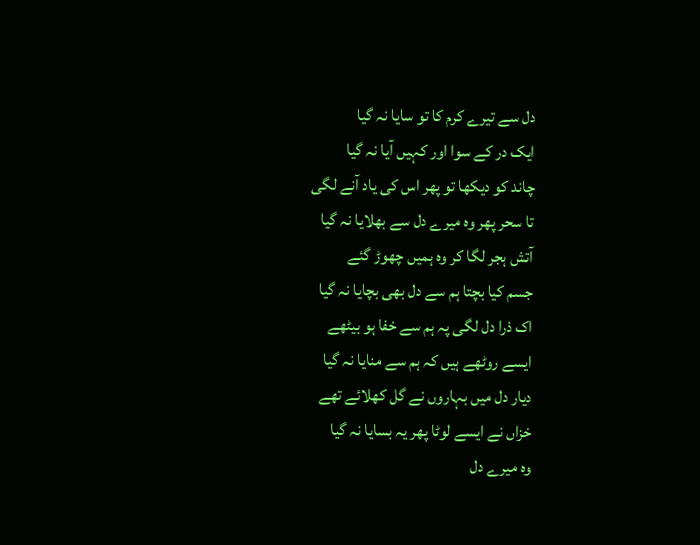دل سے تیرے کرم کا تو سایا نہ گیا
ایک در کے سوا اور کہیں آیا نہ گیا
چاند کو دیکھا تو پھر اس کی یاد آنے لگی
تا سحر پھر وہ میرے دل سے بھلایا نہ گیا
آتش ہجر لگا کر وہ ہمیں چھوڑ گئے
جسم کیا بچتا ہم سے دل بھی بچایا نہ گیا
اک ذرا دل لگی پہ ہم سے خفا ہو بیٹھے
ایسے روٹھے ہیں کہ ہم سے منایا نہ گیا
دیار دل میں بہاروں نے گل کھلائے تھے
خزاں نے ایسے لوٹا پھر یہ بسایا نہ گیا
وہ میرے دل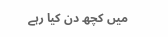میں کچھ دن کیا رہے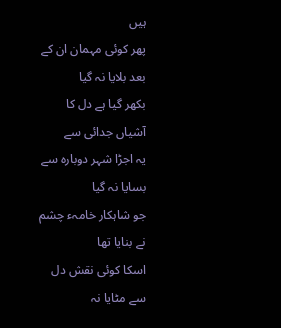ہیں
پھر کوئی مہمان ان کے بعد بلایا نہ گیا
بکھر گیا ہے دل کا آشیاں جدائی سے
یہ اجڑا شہر دوبارہ سے بسایا نہ گیا
جو شاہکار خامہء چشم نے بنایا تھا
اسکا کوئی نقش دل سے مٹایا نہ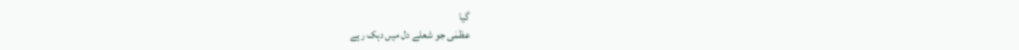گیا
عظمٰی جو شعلے دل میں دہک رہے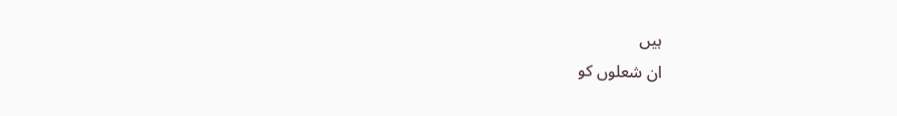ہیں
ان شعلوں کو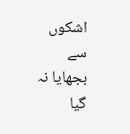اشکوں سے بجھایا نہ گیا